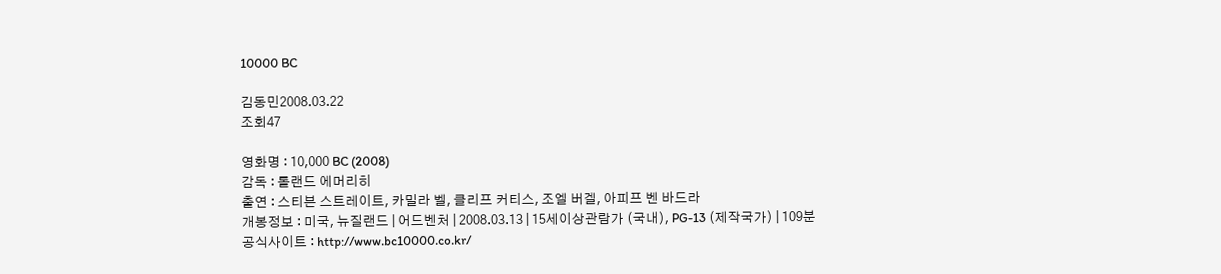10000 BC

김동민2008.03.22
조회47

영화명 : 10,000 BC (2008)
감독 : 롤랜드 에머리히
출연 : 스티븐 스트레이트, 카밀라 벨, 클리프 커티스, 조엘 버겔, 아피프 벤 바드라
개봉정보 : 미국, 뉴질랜드 | 어드벤처 | 2008.03.13 | 15세이상관람가 (국내), PG-13 (제작국가) | 109분
공식사이트 : http://www.bc10000.co.kr/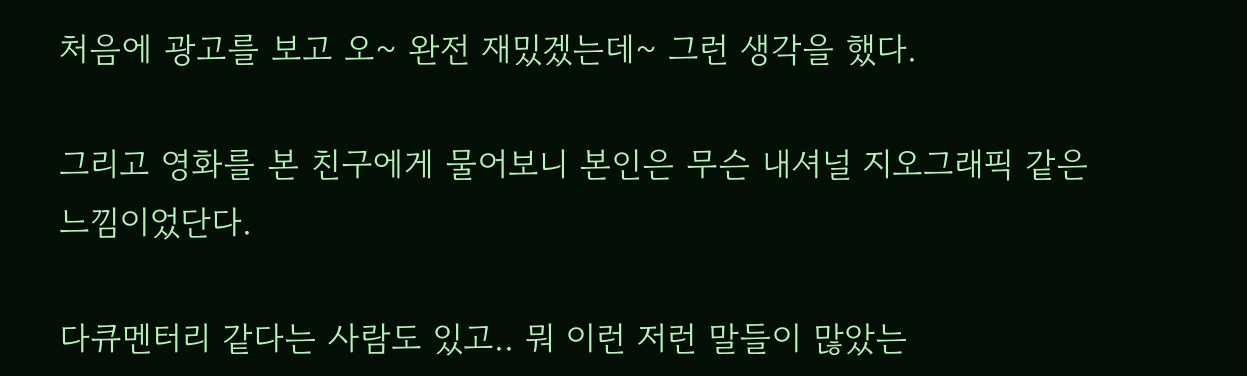처음에 광고를 보고 오~ 완전 재밌겠는데~ 그런 생각을 했다.

그리고 영화를 본 친구에게 물어보니 본인은 무슨 내셔널 지오그래픽 같은 느낌이었단다.

다큐멘터리 같다는 사람도 있고.. 뭐 이런 저런 말들이 많았는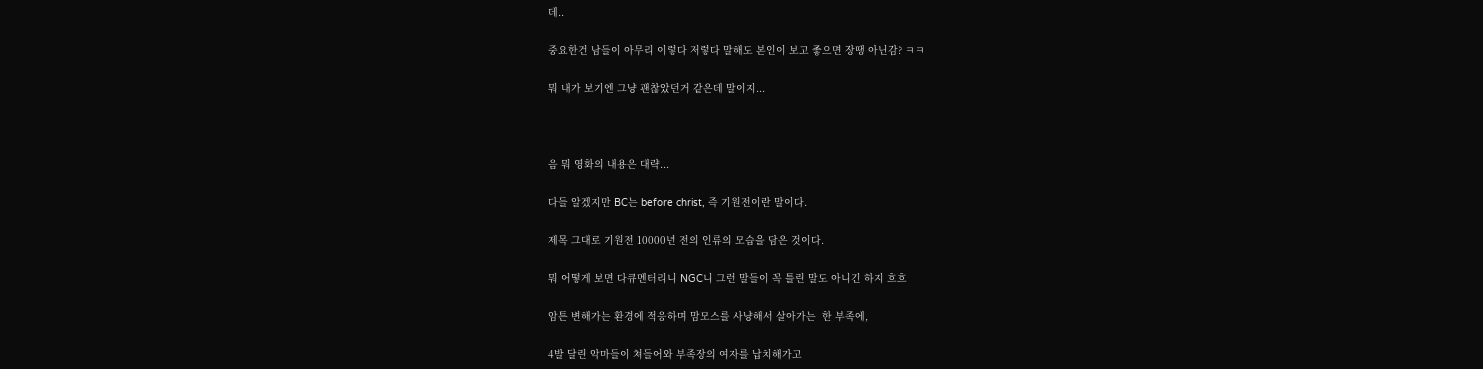데..

중요한건 남들이 아무리 이렇다 저렇다 말해도 본인이 보고 좋으면 장땡 아닌감? ㅋㅋ

뭐 내가 보기엔 그냥 괜찮았던거 같은데 말이지...



음 뭐 영화의 내용은 대략...

다들 알겠지만 BC는 before christ, 즉 기원전이란 말이다.

제목 그대로 기원전 10000년 전의 인류의 모습을 담은 것이다.

뭐 어떻게 보면 다큐멘터리니 NGC니 그런 말들이 꼭 틀린 말도 아니긴 하지 흐흐

암튼 변해가는 환경에 적응하며 맘모스를 사냥해서 살아가는  한 부족에,

4발 달린 악마들이 쳐들어와 부족장의 여자를 납치해가고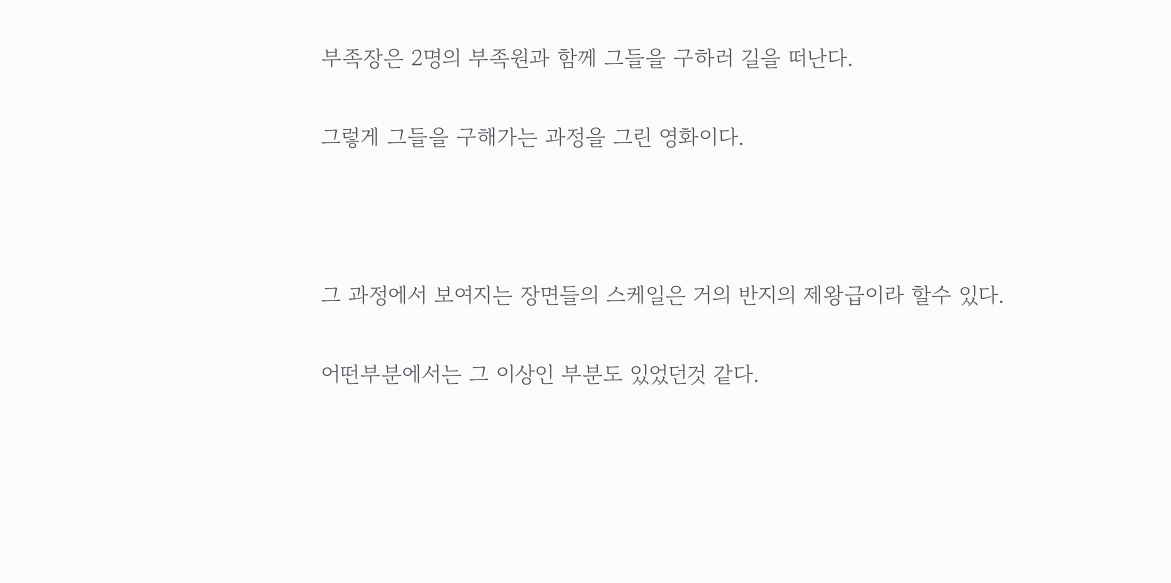부족장은 2명의 부족원과 함께 그들을 구하러 길을 떠난다.

그렇게 그들을 구해가는 과정을 그린 영화이다.



그 과정에서 보여지는 장면들의 스케일은 거의 반지의 제왕급이라 할수 있다.

어떤부분에서는 그 이상인 부분도 있었던것 같다.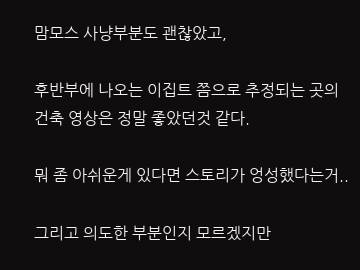맘모스 사냥부분도 괜찮았고,

후반부에 나오는 이집트 쯤으로 추정되는 곳의 건축 영상은 정말 좋았던것 같다.

뭐 좀 아쉬운게 있다면 스토리가 엉성했다는거..

그리고 의도한 부분인지 모르겠지만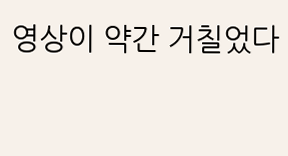영상이 약간 거칠었다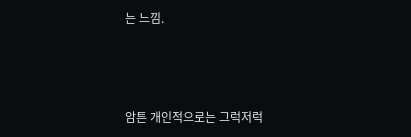는 느낌.



암튼 개인적으로는 그럭저럭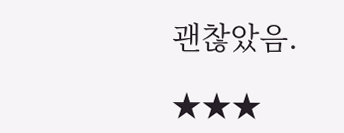괜찮았음.

★★★